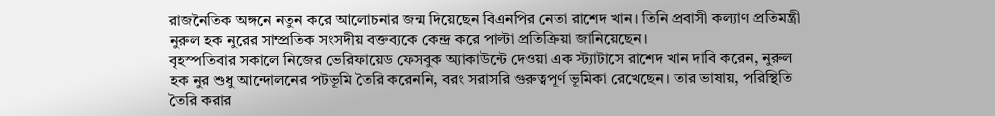রাজনৈতিক অঙ্গনে নতুন করে আলোচনার জন্ম দিয়েছেন বিএনপির নেতা রাশেদ খান। তিনি প্রবাসী কল্যাণ প্রতিমন্ত্রী নুরুল হক নুরের সাম্প্রতিক সংসদীয় বক্তব্যকে কেন্দ্র করে পাল্টা প্রতিক্রিয়া জানিয়েছেন।
বৃহস্পতিবার সকালে নিজের ভেরিফায়েড ফেসবুক অ্যাকাউন্টে দেওয়া এক স্ট্যাটাসে রাশেদ খান দাবি করেন, নুরুল হক নুর শুধু আন্দোলনের পটভূমি তৈরি করেননি, বরং সরাসরি গুরুত্বপূর্ণ ভূমিকা রেখেছেন। তার ভাষায়, পরিস্থিতি তৈরি করার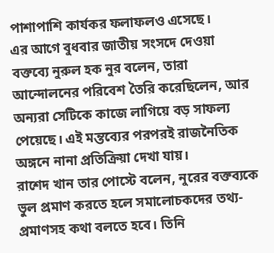পাশাপাশি কার্যকর ফলাফলও এসেছে।
এর আগে বুধবার জাতীয় সংসদে দেওয়া বক্তব্যে নুরুল হক নুর বলেন, তারা আন্দোলনের পরিবেশ তৈরি করেছিলেন, আর অন্যরা সেটিকে কাজে লাগিয়ে বড় সাফল্য পেয়েছে। এই মন্তব্যের পরপরই রাজনৈতিক অঙ্গনে নানা প্রতিক্রিয়া দেখা যায়।
রাশেদ খান তার পোস্টে বলেন, নুরের বক্তব্যকে ভুল প্রমাণ করতে হলে সমালোচকদের তথ্য-প্রমাণসহ কথা বলতে হবে। তিনি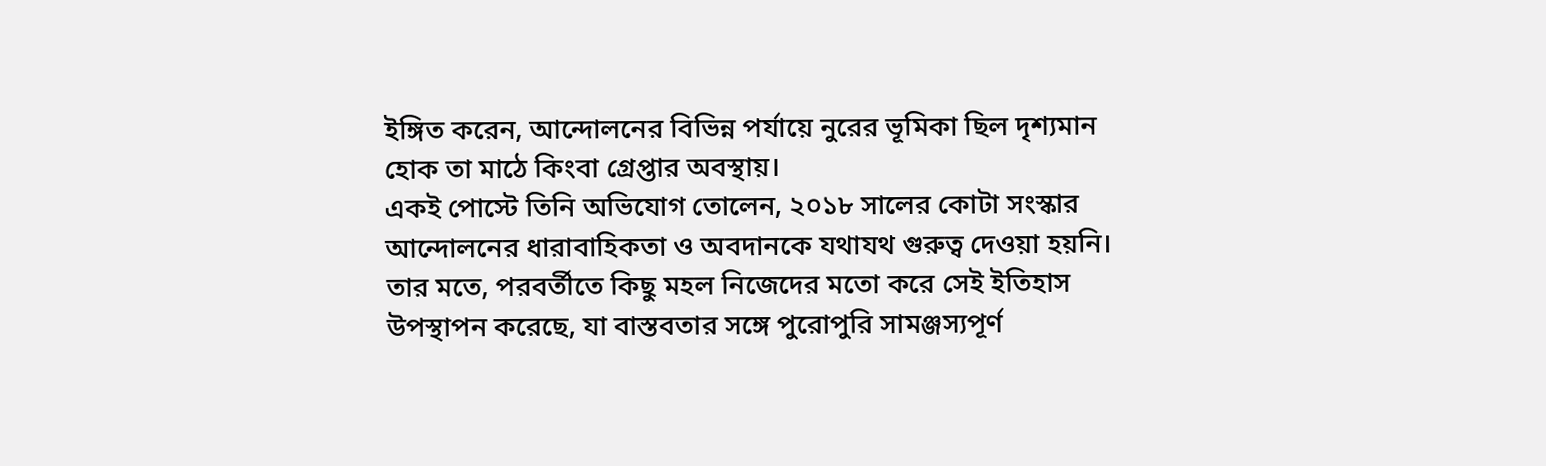ইঙ্গিত করেন, আন্দোলনের বিভিন্ন পর্যায়ে নুরের ভূমিকা ছিল দৃশ্যমান হোক তা মাঠে কিংবা গ্রেপ্তার অবস্থায়।
একই পোস্টে তিনি অভিযোগ তোলেন, ২০১৮ সালের কোটা সংস্কার আন্দোলনের ধারাবাহিকতা ও অবদানকে যথাযথ গুরুত্ব দেওয়া হয়নি। তার মতে, পরবর্তীতে কিছু মহল নিজেদের মতো করে সেই ইতিহাস উপস্থাপন করেছে, যা বাস্তবতার সঙ্গে পুরোপুরি সামঞ্জস্যপূর্ণ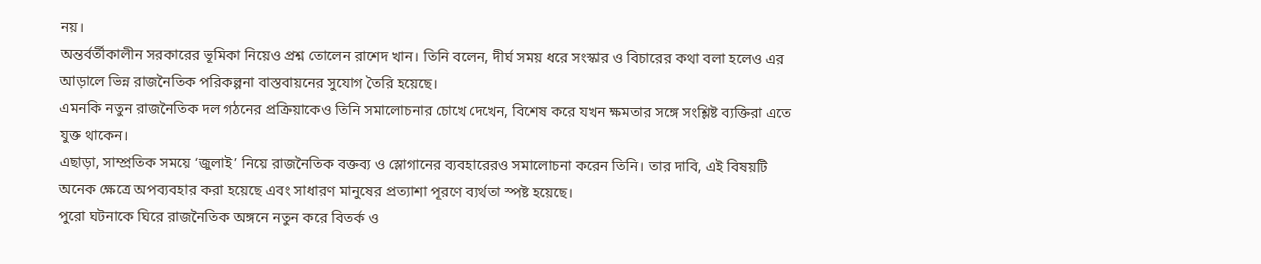নয়।
অন্তর্বর্তীকালীন সরকারের ভূমিকা নিয়েও প্রশ্ন তোলেন রাশেদ খান। তিনি বলেন, দীর্ঘ সময় ধরে সংস্কার ও বিচারের কথা বলা হলেও এর আড়ালে ভিন্ন রাজনৈতিক পরিকল্পনা বাস্তবায়নের সুযোগ তৈরি হয়েছে।
এমনকি নতুন রাজনৈতিক দল গঠনের প্রক্রিয়াকেও তিনি সমালোচনার চোখে দেখেন, বিশেষ করে যখন ক্ষমতার সঙ্গে সংশ্লিষ্ট ব্যক্তিরা এতে যুক্ত থাকেন।
এছাড়া, সাম্প্রতিক সময়ে ‘জুলাই’ নিয়ে রাজনৈতিক বক্তব্য ও স্লোগানের ব্যবহারেরও সমালোচনা করেন তিনি। তার দাবি, এই বিষয়টি অনেক ক্ষেত্রে অপব্যবহার করা হয়েছে এবং সাধারণ মানুষের প্রত্যাশা পূরণে ব্যর্থতা স্পষ্ট হয়েছে।
পুরো ঘটনাকে ঘিরে রাজনৈতিক অঙ্গনে নতুন করে বিতর্ক ও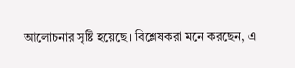আলোচনার সৃষ্টি হয়েছে। বিশ্লেষকরা মনে করছেন, এ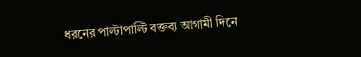ধরনের পাল্টাপাল্টি বক্তব্য আগামী দিনে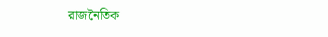রাজনৈতিক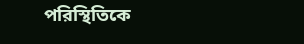পরিস্থিতিকে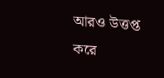আরও উত্তপ্ত করে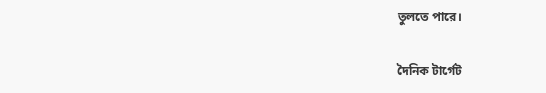তুলতে পারে।

দৈনিক টার্গেট